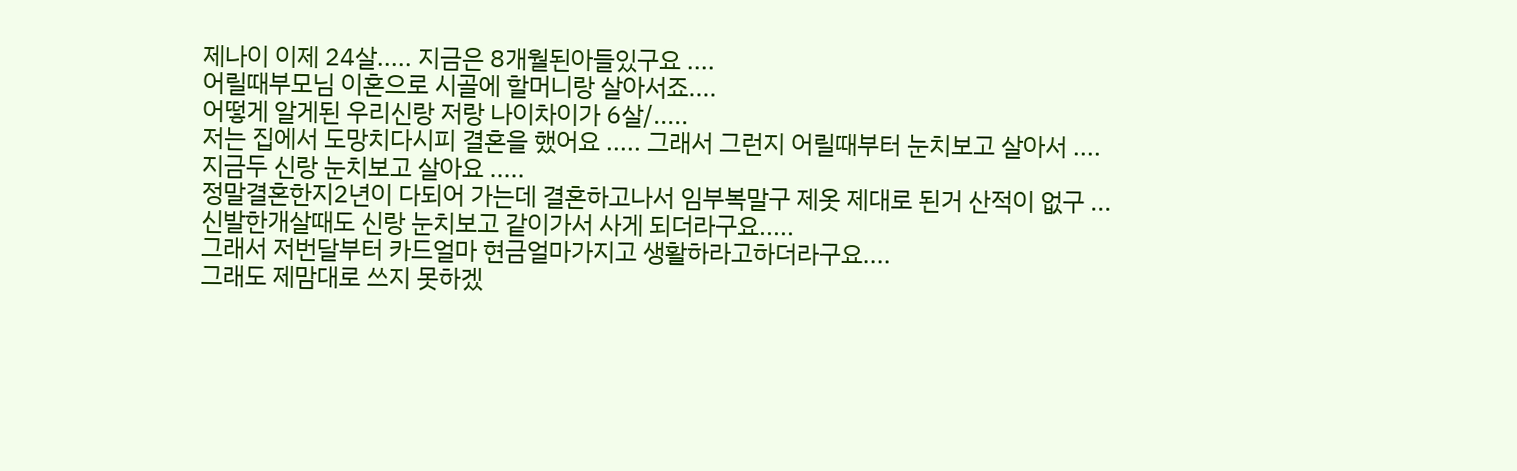제나이 이제 24살..... 지금은 8개월된아들있구요 ....
어릴때부모님 이혼으로 시골에 할머니랑 살아서죠....
어떻게 알게된 우리신랑 저랑 나이차이가 6살/.....
저는 집에서 도망치다시피 결혼을 했어요 ..... 그래서 그런지 어릴때부터 눈치보고 살아서 ....
지금두 신랑 눈치보고 살아요 .....
정말결혼한지2년이 다되어 가는데 결혼하고나서 임부복말구 제옷 제대로 된거 산적이 없구 ...
신발한개살때도 신랑 눈치보고 같이가서 사게 되더라구요.....
그래서 저번달부터 카드얼마 현금얼마가지고 생활하라고하더라구요....
그래도 제맘대로 쓰지 못하겠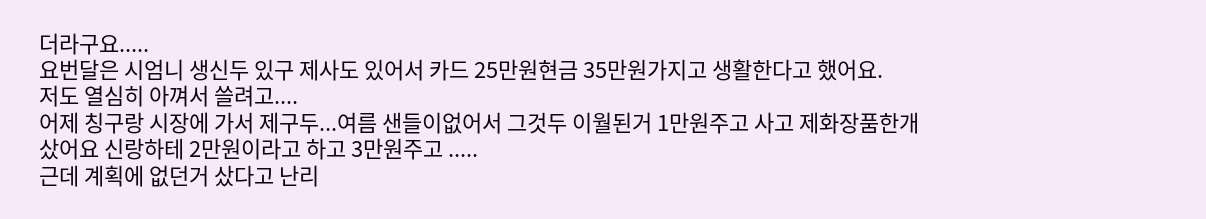더라구요.....
요번달은 시엄니 생신두 있구 제사도 있어서 카드 25만원현금 35만원가지고 생활한다고 했어요.
저도 열심히 아껴서 쓸려고....
어제 칭구랑 시장에 가서 제구두...여름 샌들이없어서 그것두 이월된거 1만원주고 사고 제화장품한개 샀어요 신랑하테 2만원이라고 하고 3만원주고 .....
근데 계획에 없던거 샀다고 난리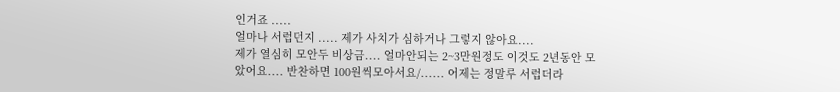인거죠 .....
얼마나 서럽던지 ..... 제가 사치가 심하거나 그렇지 않아요....
제가 열심히 모안두 비상금.... 얼마안되는 2~3만원정도 이것도 2년동안 모았어요.... 반찬하면 100원씩모아서요/...... 어제는 정말루 서럽더라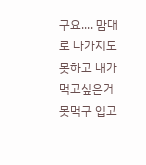구요.... 맘대로 나가지도 못하고 내가 먹고싶은거 못먹구 입고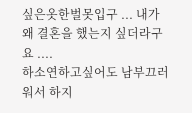싶은옷한벌못입구 ... 내가 왜 결혼을 했는지 싶더라구요 ....
하소연하고싶어도 남부끄러워서 하지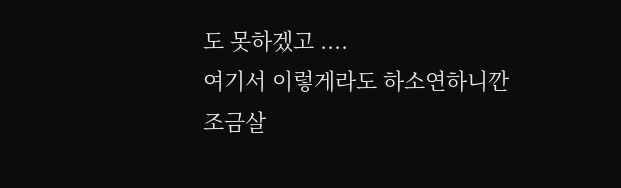도 못하겠고 ....
여기서 이렇게라도 하소연하니깐 조금살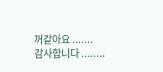꺼같아요 .......
감사합니다 ........